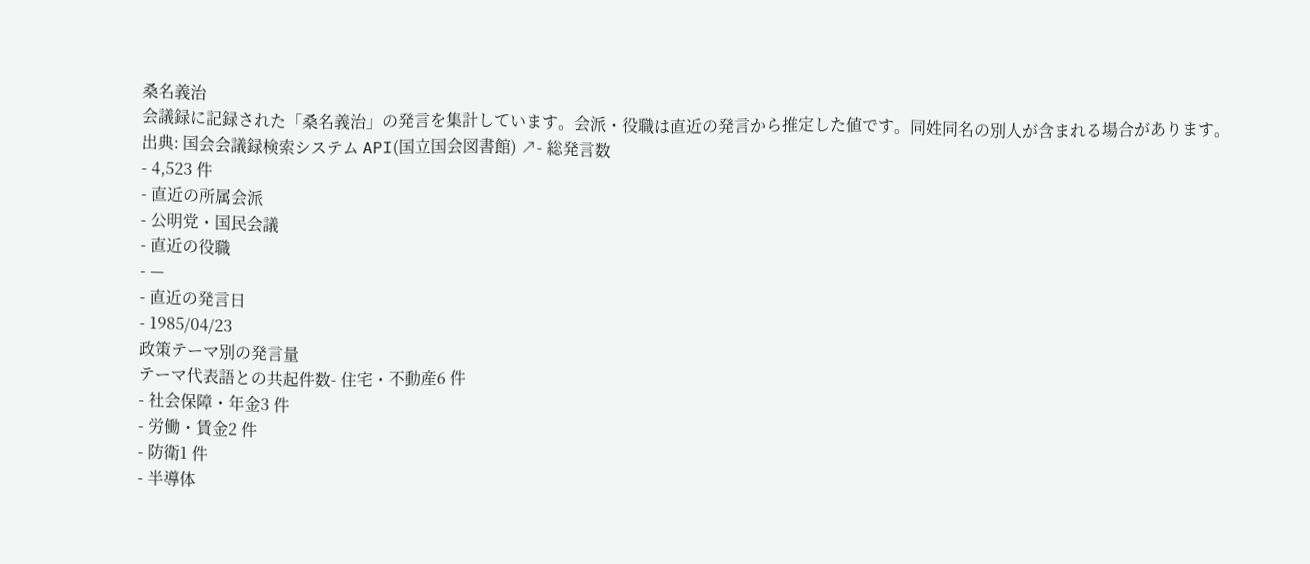桑名義治
会議録に記録された「桑名義治」の発言を集計しています。会派・役職は直近の発言から推定した値です。同姓同名の別人が含まれる場合があります。
出典: 国会会議録検索システム API(国立国会図書館) ↗- 総発言数
- 4,523 件
- 直近の所属会派
- 公明党・国民会議
- 直近の役職
- —
- 直近の発言日
- 1985/04/23
政策テーマ別の発言量
テーマ代表語との共起件数- 住宅・不動産6 件
- 社会保障・年金3 件
- 労働・賃金2 件
- 防衛1 件
- 半導体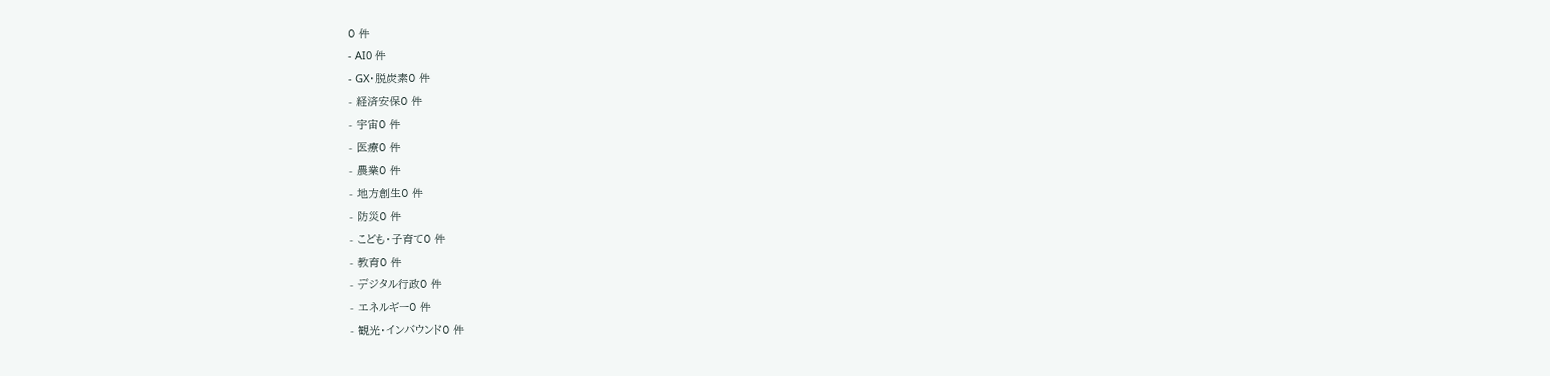0 件
- AI0 件
- GX・脱炭素0 件
- 経済安保0 件
- 宇宙0 件
- 医療0 件
- 農業0 件
- 地方創生0 件
- 防災0 件
- こども・子育て0 件
- 教育0 件
- デジタル行政0 件
- エネルギー0 件
- 観光・インバウンド0 件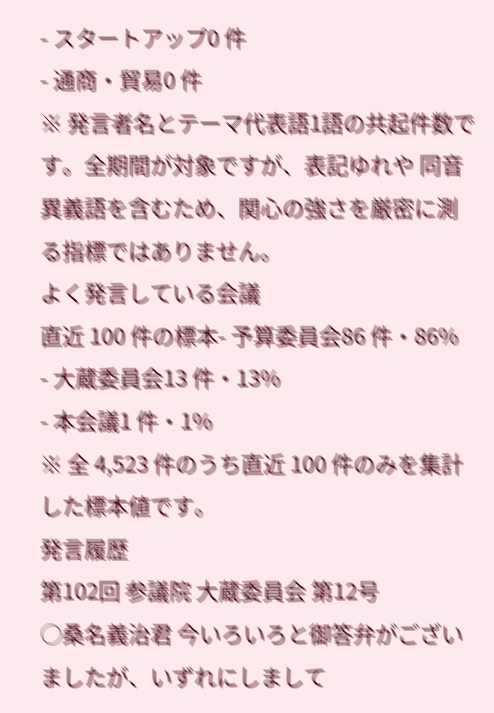- スタートアップ0 件
- 通商・貿易0 件
※ 発言者名とテーマ代表語1語の共起件数です。全期間が対象ですが、表記ゆれや 同音異義語を含むため、関心の強さを厳密に測る指標ではありません。
よく発言している会議
直近 100 件の標本- 予算委員会86 件・86%
- 大蔵委員会13 件・13%
- 本会議1 件・1%
※ 全 4,523 件のうち直近 100 件のみを集計した標本値です。
発言履歴
第102回 参議院 大蔵委員会 第12号
○桑名義治君 今いろいろと御答弁がございましたが、いずれにしまして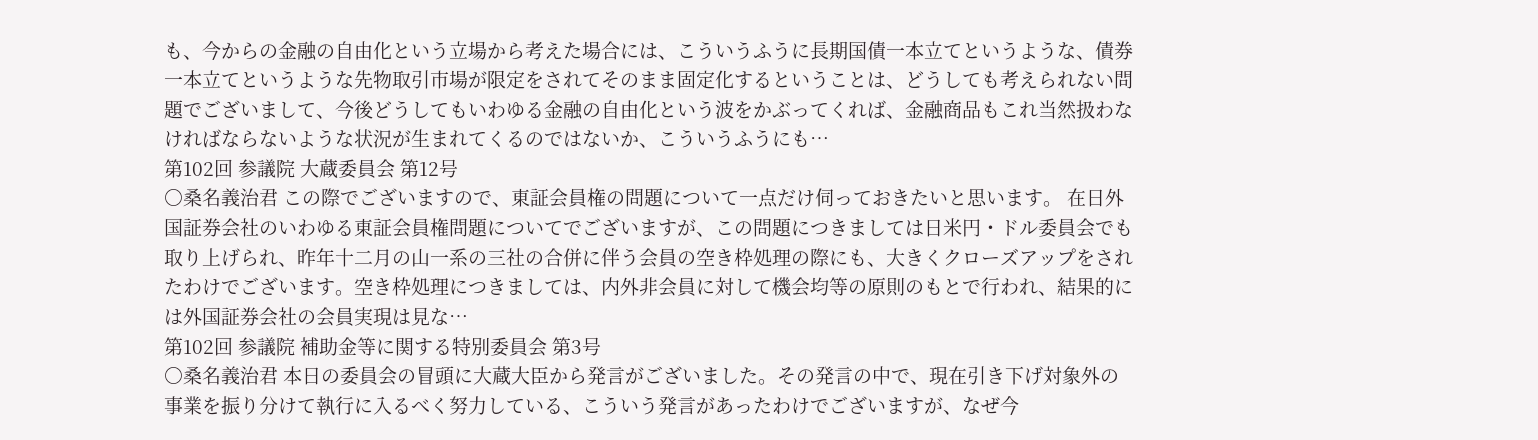も、今からの金融の自由化という立場から考えた場合には、こういうふうに長期国債一本立てというような、債券一本立てというような先物取引市場が限定をされてそのまま固定化するということは、どうしても考えられない問題でございまして、今後どうしてもいわゆる金融の自由化という波をかぶってくれば、金融商品もこれ当然扱わなければならないような状況が生まれてくるのではないか、こういうふうにも…
第102回 参議院 大蔵委員会 第12号
○桑名義治君 この際でございますので、東証会員権の問題について一点だけ伺っておきたいと思います。 在日外国証券会社のいわゆる東証会員権問題についてでございますが、この問題につきましては日米円・ドル委員会でも取り上げられ、昨年十二月の山一系の三社の合併に伴う会員の空き枠処理の際にも、大きくクローズアップをされたわけでございます。空き枠処理につきましては、内外非会員に対して機会均等の原則のもとで行われ、結果的には外国証券会社の会員実現は見な…
第102回 参議院 補助金等に関する特別委員会 第3号
○桑名義治君 本日の委員会の冒頭に大蔵大臣から発言がございました。その発言の中で、現在引き下げ対象外の事業を振り分けて執行に入るべく努力している、こういう発言があったわけでございますが、なぜ今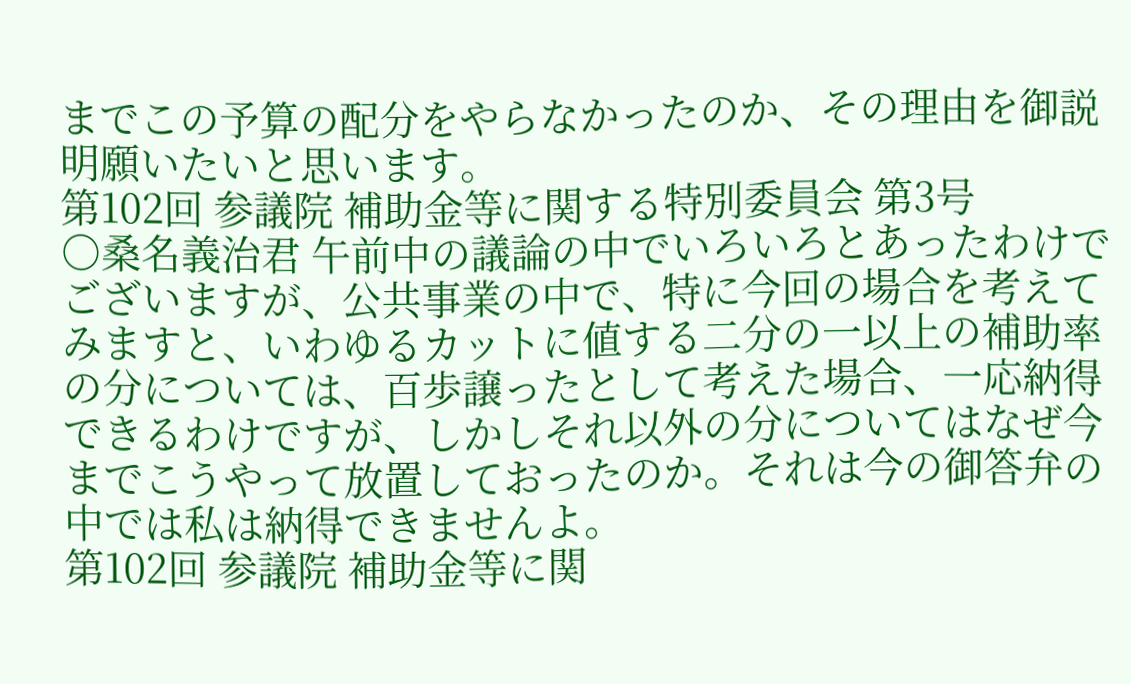までこの予算の配分をやらなかったのか、その理由を御説明願いたいと思います。
第102回 参議院 補助金等に関する特別委員会 第3号
○桑名義治君 午前中の議論の中でいろいろとあったわけでございますが、公共事業の中で、特に今回の場合を考えてみますと、いわゆるカットに値する二分の一以上の補助率の分については、百歩譲ったとして考えた場合、一応納得できるわけですが、しかしそれ以外の分についてはなぜ今までこうやって放置しておったのか。それは今の御答弁の中では私は納得できませんよ。
第102回 参議院 補助金等に関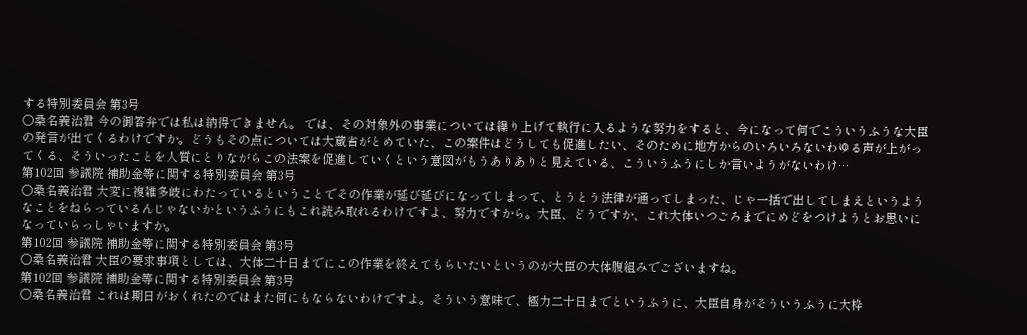する特別委員会 第3号
○桑名義治君 今の御答弁では私は納得できません。 では、その対象外の事業については繰り上げて執行に入るような努力をすると、今になって何でこういうふうな大臣の発言が出てくるわけですか。どうもその点については大蔵省がとめていた、この案件はどうしても促進したい、そのために地方からのいろいろないわゆる声が上がってくる、そういったことを人質にとりながらこの法案を促進していくという意図がもうありありと見えている、こういうふうにしか言いようがないわけ…
第102回 参議院 補助金等に関する特別委員会 第3号
○桑名義治君 大変に複雑多岐にわたっているということでその作業が延び延びになってしまって、とうとう法律が通ってしまった、じゃ一括で出してしまえというようなことをねらっているんじゃないかというふうにもこれ読み取れるわけですよ、努力ですから。大臣、どうですか、これ大体いつごろまでにめどをつけようとお思いになっていらっしゃいますか。
第102回 参議院 補助金等に関する特別委員会 第3号
○桑名義治君 大臣の要求事項としては、大体二十日までにこの作業を終えてもらいたいというのが大臣の大体腹組みでございますね。
第102回 参議院 補助金等に関する特別委員会 第3号
○桑名義治君 これは期日がおくれたのではまた何にもならないわけですよ。そういう意味で、極力二十日までというふうに、大臣自身がそういうふうに大枠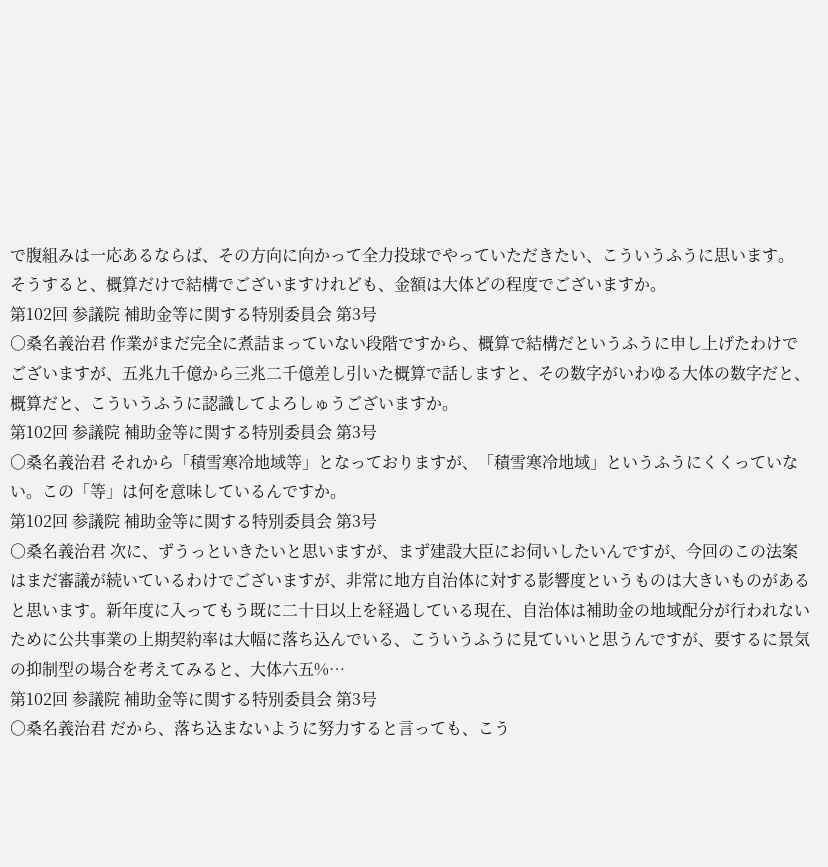で腹組みは一応あるならば、その方向に向かって全力投球でやっていただきたい、こういうふうに思います。 そうすると、概算だけで結構でございますけれども、金額は大体どの程度でございますか。
第102回 参議院 補助金等に関する特別委員会 第3号
○桑名義治君 作業がまだ完全に煮詰まっていない段階ですから、概算で結構だというふうに申し上げたわけでございますが、五兆九千億から三兆二千億差し引いた概算で話しますと、その数字がいわゆる大体の数字だと、概算だと、こういうふうに認識してよろしゅうございますか。
第102回 参議院 補助金等に関する特別委員会 第3号
○桑名義治君 それから「積雪寒冷地域等」となっておりますが、「積雪寒冷地域」というふうにくくっていない。この「等」は何を意味しているんですか。
第102回 参議院 補助金等に関する特別委員会 第3号
○桑名義治君 次に、ずうっといきたいと思いますが、まず建設大臣にお伺いしたいんですが、今回のこの法案はまだ審議が続いているわけでございますが、非常に地方自治体に対する影響度というものは大きいものがあると思います。新年度に入ってもう既に二十日以上を経過している現在、自治体は補助金の地域配分が行われないために公共事業の上期契約率は大幅に落ち込んでいる、こういうふうに見ていいと思うんですが、要するに景気の抑制型の場合を考えてみると、大体六五%…
第102回 参議院 補助金等に関する特別委員会 第3号
○桑名義治君 だから、落ち込まないように努力すると言っても、こう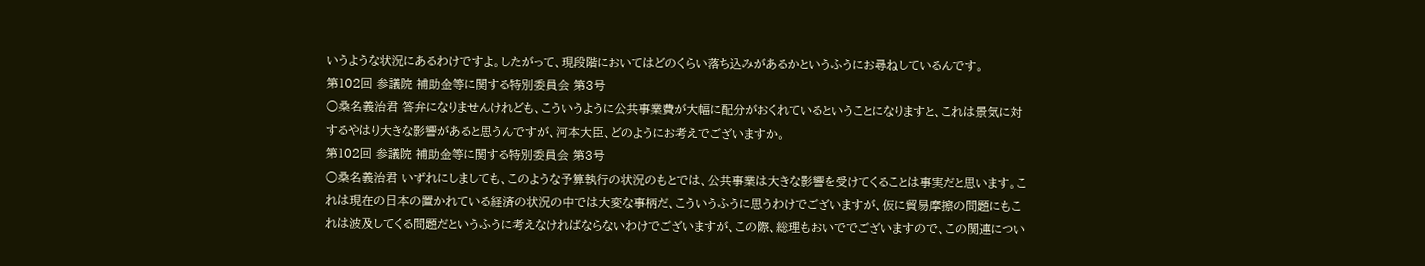いうような状況にあるわけですよ。したがって、現段階においてはどのくらい落ち込みがあるかというふうにお尋ねしているんです。
第102回 参議院 補助金等に関する特別委員会 第3号
○桑名義治君 答弁になりませんけれども、こういうように公共事業費が大幅に配分がおくれているということになりますと、これは景気に対するやはり大きな影響があると思うんですが、河本大臣、どのようにお考えでございますか。
第102回 参議院 補助金等に関する特別委員会 第3号
○桑名義治君 いずれにしましても、このような予算執行の状況のもとでは、公共事業は大きな影響を受けてくることは事実だと思います。これは現在の日本の置かれている経済の状況の中では大変な事柄だ、こういうふうに思うわけでございますが、仮に貿易摩擦の問題にもこれは波及してくる問題だというふうに考えなければならないわけでございますが、この際、総理もおいででございますので、この関連につい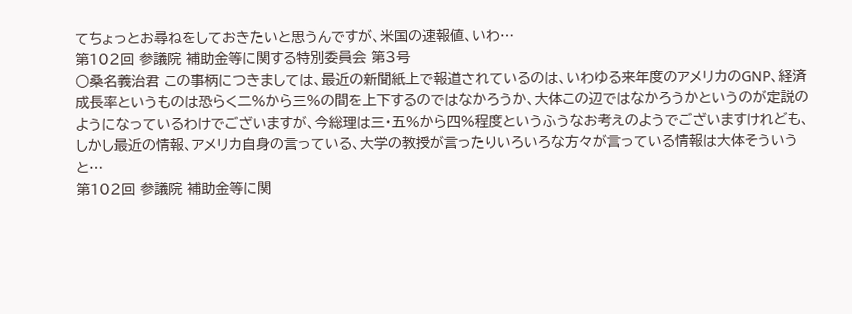てちょっとお尋ねをしておきたいと思うんですが、米国の速報値、いわ…
第102回 参議院 補助金等に関する特別委員会 第3号
○桑名義治君 この事柄につきましては、最近の新聞紙上で報道されているのは、いわゆる来年度のアメリカのGNP、経済成長率というものは恐らく二%から三%の間を上下するのではなかろうか、大体この辺ではなかろうかというのが定説のようになっているわけでございますが、今総理は三・五%から四%程度というふうなお考えのようでございますけれども、しかし最近の情報、アメリカ自身の言っている、大学の教授が言ったりいろいろな方々が言っている情報は大体そういうと…
第102回 参議院 補助金等に関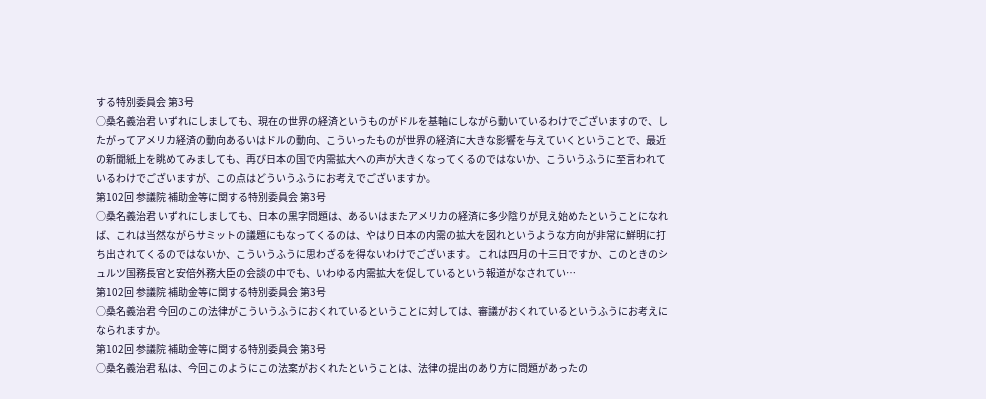する特別委員会 第3号
○桑名義治君 いずれにしましても、現在の世界の経済というものがドルを基軸にしながら動いているわけでございますので、したがってアメリカ経済の動向あるいはドルの動向、こういったものが世界の経済に大きな影響を与えていくということで、最近の新聞紙上を眺めてみましても、再び日本の国で内需拡大への声が大きくなってくるのではないか、こういうふうに至言われているわけでございますが、この点はどういうふうにお考えでございますか。
第102回 参議院 補助金等に関する特別委員会 第3号
○桑名義治君 いずれにしましても、日本の黒字問題は、あるいはまたアメリカの経済に多少陰りが見え始めたということになれば、これは当然ながらサミットの議題にもなってくるのは、やはり日本の内需の拡大を図れというような方向が非常に鮮明に打ち出されてくるのではないか、こういうふうに思わざるを得ないわけでございます。 これは四月の十三日ですか、このときのシュルツ国務長官と安倍外務大臣の会談の中でも、いわゆる内需拡大を促しているという報道がなされてい…
第102回 参議院 補助金等に関する特別委員会 第3号
○桑名義治君 今回のこの法律がこういうふうにおくれているということに対しては、審議がおくれているというふうにお考えになられますか。
第102回 参議院 補助金等に関する特別委員会 第3号
○桑名義治君 私は、今回このようにこの法案がおくれたということは、法律の提出のあり方に問題があったの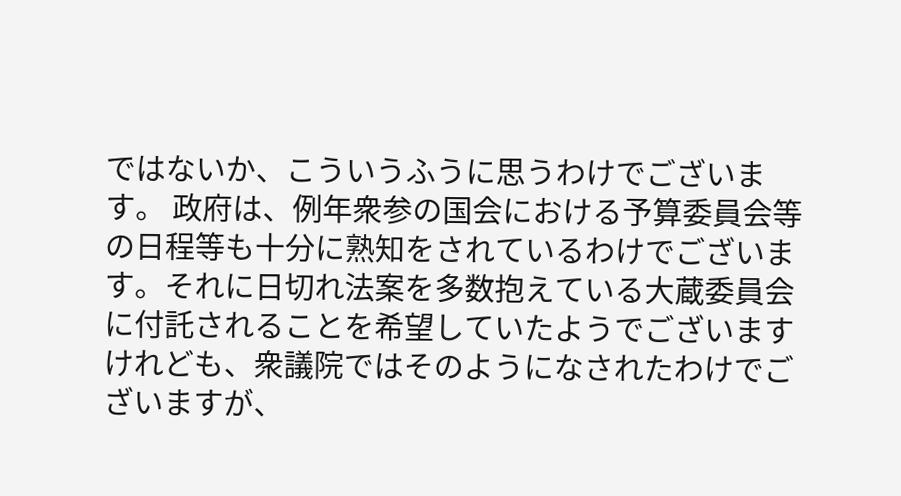ではないか、こういうふうに思うわけでございます。 政府は、例年衆参の国会における予算委員会等の日程等も十分に熟知をされているわけでございます。それに日切れ法案を多数抱えている大蔵委員会に付託されることを希望していたようでございますけれども、衆議院ではそのようになされたわけでございますが、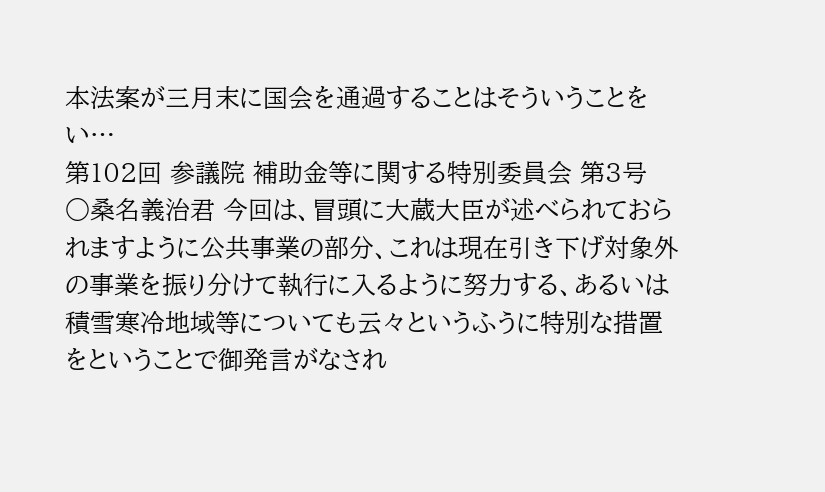本法案が三月末に国会を通過することはそういうことをい…
第102回 参議院 補助金等に関する特別委員会 第3号
○桑名義治君 今回は、冒頭に大蔵大臣が述べられておられますように公共事業の部分、これは現在引き下げ対象外の事業を振り分けて執行に入るように努力する、あるいは積雪寒冷地域等についても云々というふうに特別な措置をということで御発言がなされ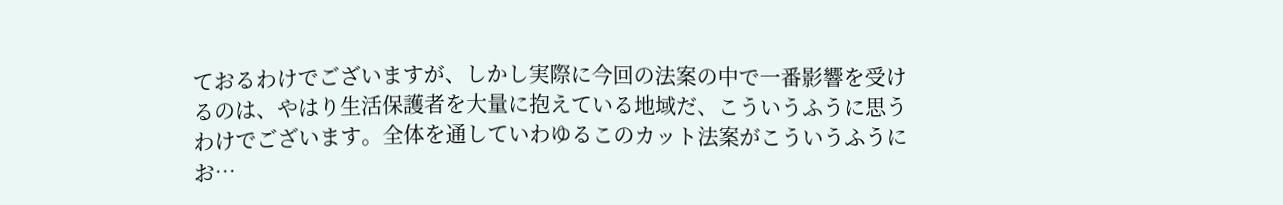ておるわけでございますが、しかし実際に今回の法案の中で一番影響を受けるのは、やはり生活保護者を大量に抱えている地域だ、こういうふうに思うわけでございます。全体を通していわゆるこのカット法案がこういうふうにお…